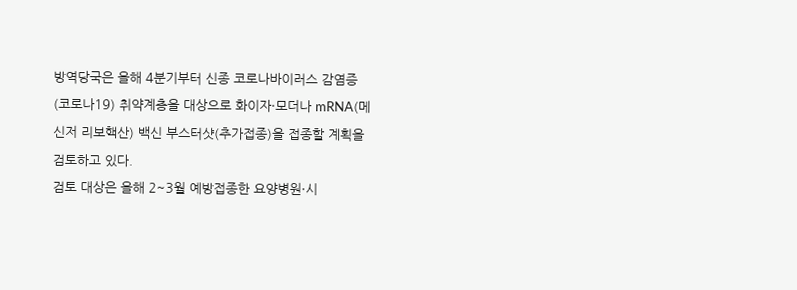방역당국은 올해 4분기부터 신종 코로나바이러스 감염증(코로나19) 취약계층을 대상으로 화이자·모더나 mRNA(메신저 리보핵산) 백신 부스터샷(추가접종)을 접종할 계획을 검토하고 있다.
검토 대상은 올해 2~3월 예방접종한 요양병원·시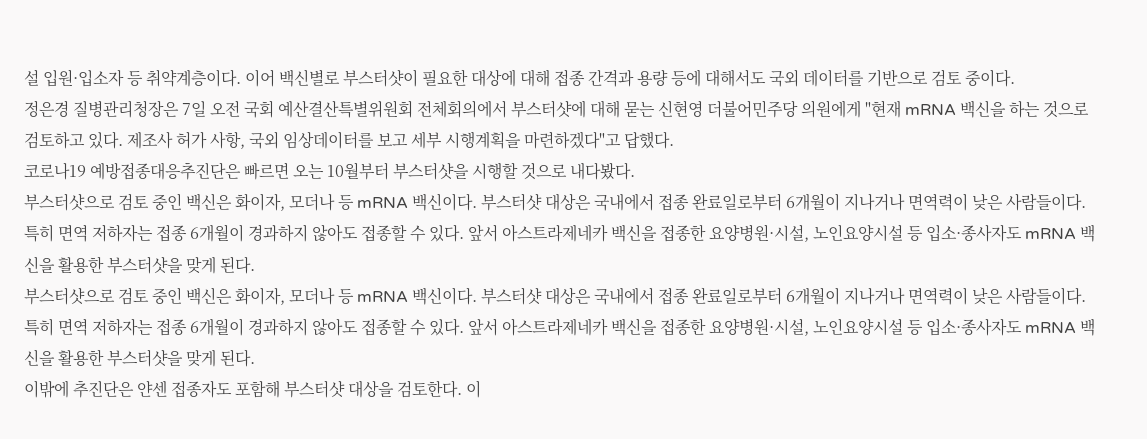설 입원·입소자 등 취약계층이다. 이어 백신별로 부스터샷이 필요한 대상에 대해 접종 간격과 용량 등에 대해서도 국외 데이터를 기반으로 검토 중이다.
정은경 질병관리청장은 7일 오전 국회 예산결산특별위원회 전체회의에서 부스터샷에 대해 묻는 신현영 더불어민주당 의원에게 "현재 mRNA 백신을 하는 것으로 검토하고 있다. 제조사 허가 사항, 국외 임상데이터를 보고 세부 시행계획을 마련하겠다"고 답했다.
코로나19 예방접종대응추진단은 빠르면 오는 10월부터 부스터샷을 시행할 것으로 내다봤다.
부스터샷으로 검토 중인 백신은 화이자, 모더나 등 mRNA 백신이다. 부스터샷 대상은 국내에서 접종 완료일로부터 6개월이 지나거나 면역력이 낮은 사람들이다. 특히 면역 저하자는 접종 6개월이 경과하지 않아도 접종할 수 있다. 앞서 아스트라제네카 백신을 접종한 요양병원·시설, 노인요양시설 등 입소·종사자도 mRNA 백신을 활용한 부스터샷을 맞게 된다.
부스터샷으로 검토 중인 백신은 화이자, 모더나 등 mRNA 백신이다. 부스터샷 대상은 국내에서 접종 완료일로부터 6개월이 지나거나 면역력이 낮은 사람들이다. 특히 면역 저하자는 접종 6개월이 경과하지 않아도 접종할 수 있다. 앞서 아스트라제네카 백신을 접종한 요양병원·시설, 노인요양시설 등 입소·종사자도 mRNA 백신을 활용한 부스터샷을 맞게 된다.
이밖에 추진단은 얀센 접종자도 포함해 부스터샷 대상을 검토한다. 이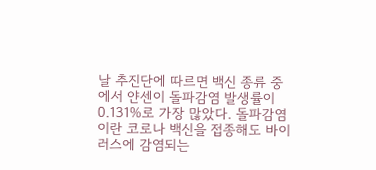날 추진단에 따르면 백신 종류 중에서 얀센이 돌파감염 발생률이 0.131%로 가장 많았다. 돌파감염이란 코로나 백신을 접종해도 바이러스에 감염되는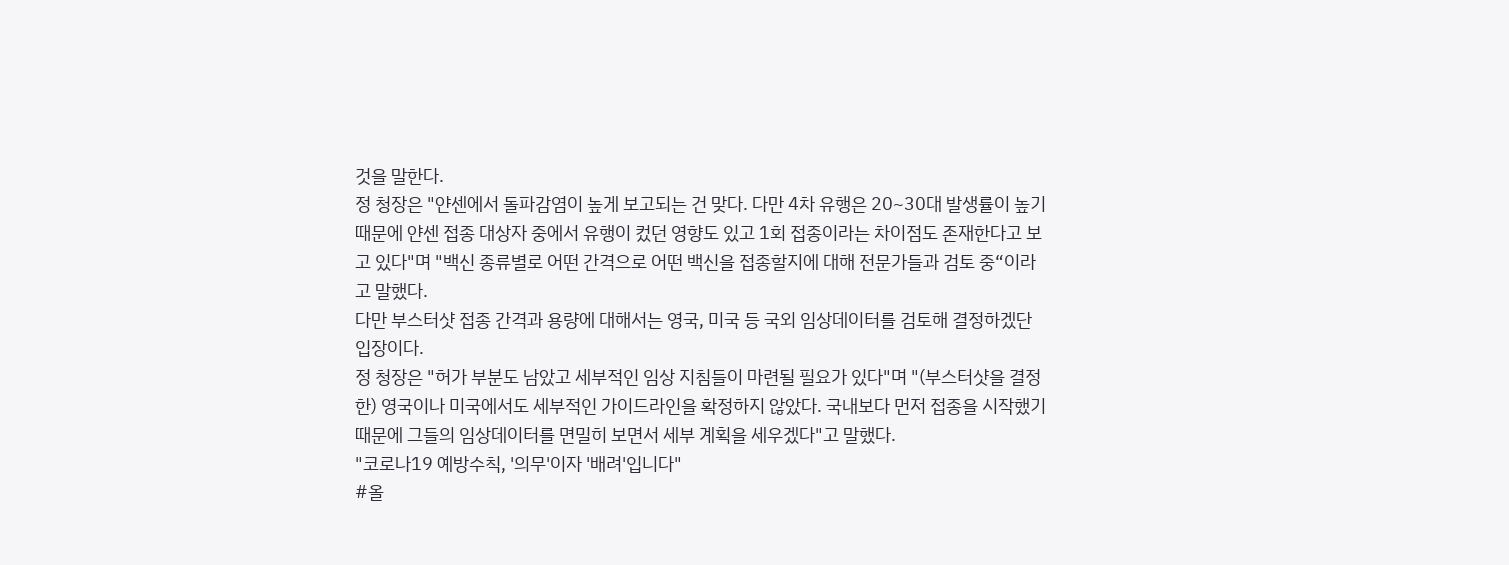것을 말한다.
정 청장은 "얀센에서 돌파감염이 높게 보고되는 건 맞다. 다만 4차 유행은 20~30대 발생률이 높기 때문에 얀센 접종 대상자 중에서 유행이 컸던 영향도 있고 1회 접종이라는 차이점도 존재한다고 보고 있다"며 "백신 종류별로 어떤 간격으로 어떤 백신을 접종할지에 대해 전문가들과 검토 중“이라고 말했다.
다만 부스터샷 접종 간격과 용량에 대해서는 영국, 미국 등 국외 임상데이터를 검토해 결정하겠단 입장이다.
정 청장은 "허가 부분도 남았고 세부적인 임상 지침들이 마련될 필요가 있다"며 "(부스터샷을 결정한) 영국이나 미국에서도 세부적인 가이드라인을 확정하지 않았다. 국내보다 먼저 접종을 시작했기 때문에 그들의 임상데이터를 면밀히 보면서 세부 계획을 세우겠다"고 말했다.
"코로나19 예방수칙, '의무'이자 '배려'입니다"
#올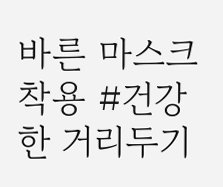바른 마스크 착용 #건강한 거리두기